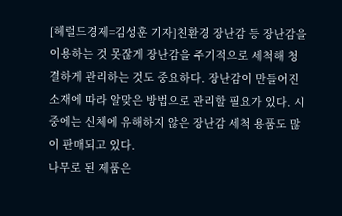[헤럴드경제=김성훈 기자]친환경 장난감 등 장난감을 이용하는 것 못잖게 장난감을 주기적으로 세척해 청결하게 관리하는 것도 중요하다. 장난감이 만들어진 소재에 따라 알맞은 방법으로 관리할 필요가 있다. 시중에는 신체에 유해하지 않은 장난감 세척 용품도 많이 판매되고 있다.
나무로 된 제품은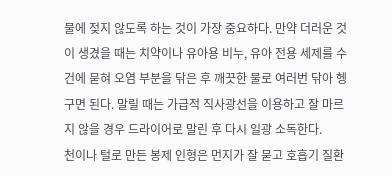물에 젖지 않도록 하는 것이 가장 중요하다. 만약 더러운 것이 생겼을 때는 치약이나 유아용 비누, 유아 전용 세제를 수건에 묻혀 오염 부분을 닦은 후 깨끗한 물로 여러번 닦아 헹구면 된다. 말릴 때는 가급적 직사광선을 이용하고 잘 마르지 않을 경우 드라이어로 말린 후 다시 일광 소독한다.
천이나 털로 만든 봉제 인형은 먼지가 잘 묻고 호흡기 질환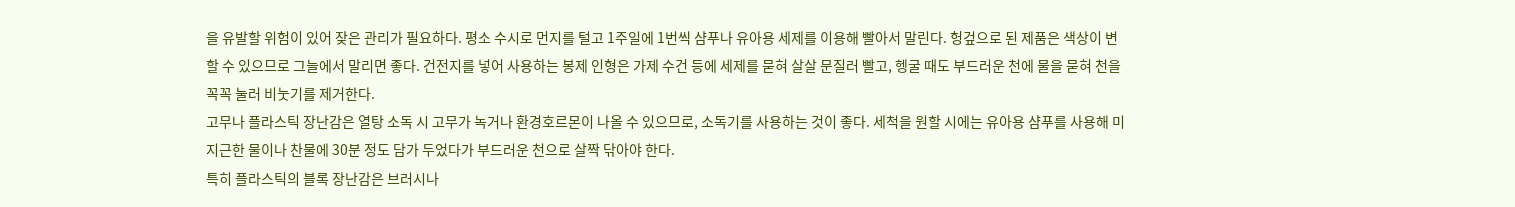을 유발할 위험이 있어 잦은 관리가 필요하다. 평소 수시로 먼지를 털고 1주일에 1번씩 샴푸나 유아용 세제를 이용해 빨아서 말린다. 헝겊으로 된 제품은 색상이 변할 수 있으므로 그늘에서 말리면 좋다. 건전지를 넣어 사용하는 봉제 인형은 가제 수건 등에 세제를 묻혀 살살 문질러 빨고, 헹굴 때도 부드러운 천에 물을 묻혀 천을 꼭꼭 눌러 비눗기를 제거한다.
고무나 플라스틱 장난감은 열탕 소독 시 고무가 녹거나 환경호르몬이 나올 수 있으므로, 소독기를 사용하는 것이 좋다. 세척을 원할 시에는 유아용 샴푸를 사용해 미지근한 물이나 찬물에 30분 정도 담가 두었다가 부드러운 천으로 살짝 닦아야 한다.
특히 플라스틱의 블록 장난감은 브러시나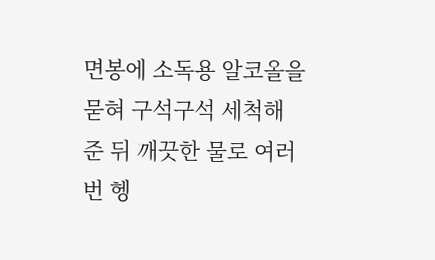면봉에 소독용 알코올을 묻혀 구석구석 세척해 준 뒤 깨끗한 물로 여러번 헹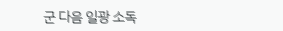군 다음 일광 소독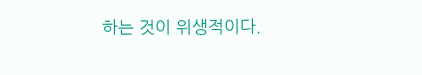하는 것이 위생적이다.